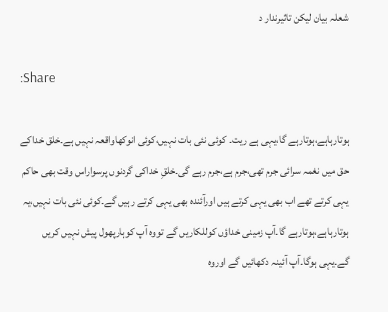شعلہ بیان لیکن تاثیرندار د

:Share

ہوتارہاہے،ہوتارہے گا،یہی ہے ریت۔ کوئی نئی بات نہیں،کوئی انوکھاواقعہ نہیں ہے۔خلق خداکے حق میں نغمہ سرائی جرم تھی،جرم ہے،جرم رہے گی۔خلقِ خداکی گردنوں پرسواراس وقت بھی حاکم یہی کرتے تھے اب بھی یہی کرتے ہیں اورآئندہ بھی یہی کرتے رہیں گے۔کوئی نئی بات نہیں،یہ ہوتارہاہے،ہوتارہے گا۔آپ زمینی خداؤں کوللکاریں گے تووہ آپ کوہارپھول پیش نہیں کریں گے۔یہی ہوگا۔آپ آئینہ دکھائیں گے اوروہ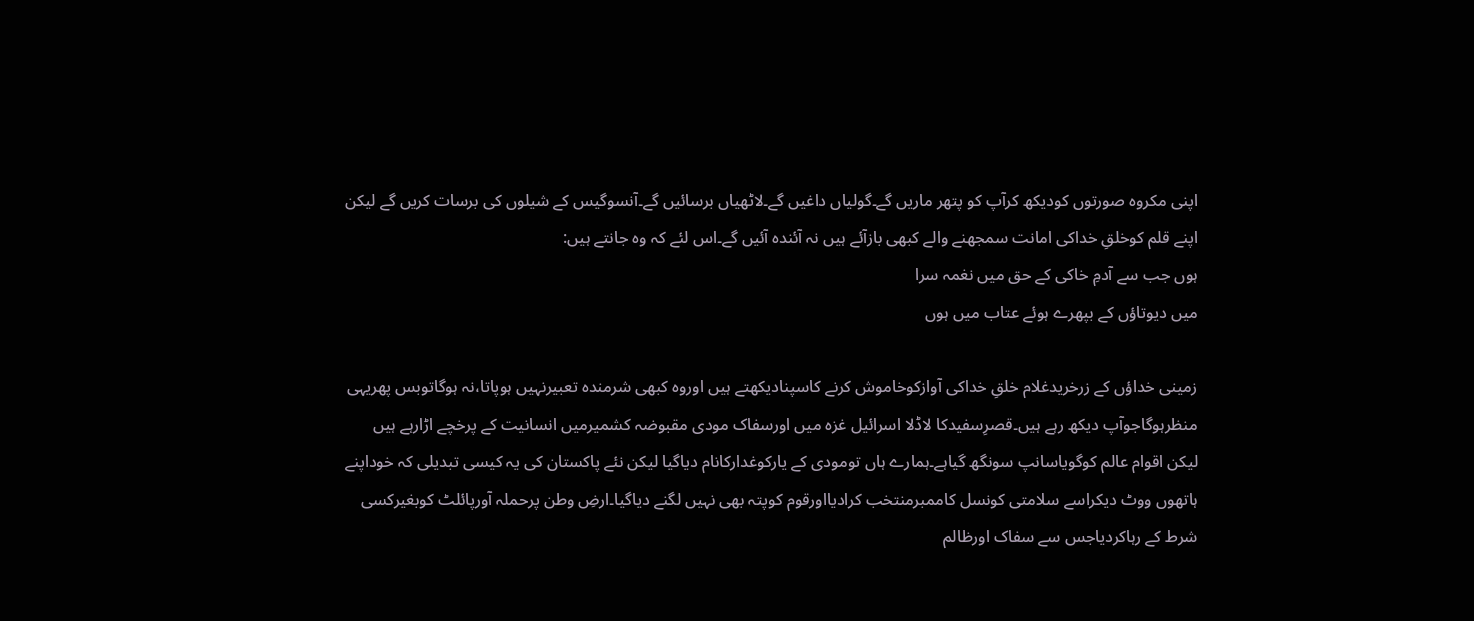اپنی مکروہ صورتوں کودیکھ کرآپ کو پتھر ماریں گے۔گولیاں داغیں گے۔لاٹھیاں برسائیں گے۔آنسوگیس کے شیلوں کی برسات کریں گے لیکن اپنے قلم کوخلقِ خداکی امانت سمجھنے والے کبھی بازآئے ہیں نہ آئندہ آئیں گے۔اس لئے کہ وہ جانتے ہیں:
ہوں جب سے آدمِ خاکی کے حق میں نغمہ سرا
میں دیوتاؤں کے بپھرے ہوئے عتاب میں ہوں

زمینی خداؤں کے زرخریدغلام خلقِ خداکی آوازکوخاموش کرنے کاسپنادیکھتے ہیں اوروہ کبھی شرمندہ تعبیرنہیں ہوپاتا،نہ ہوگاتوبس پھریہی منظرہوگاجوآپ دیکھ رہے ہیں۔قصرِسفیدکا لاڈلا اسرائیل غزہ میں اورسفاک مودی مقبوضہ کشمیرمیں انسانیت کے پرخچے اڑارہے ہیں لیکن اقوام عالم کوگویاسانپ سونگھ گیاہے۔ہمارے ہاں تومودی کے یارکوغدارکانام دیاگیا لیکن نئے پاکستان کی یہ کیسی تبدیلی کہ خوداپنے ہاتھوں ووٹ دیکراسے سلامتی کونسل کاممبرمنتخب کرادیااورقوم کوپتہ بھی نہیں لگنے دیاگیا۔ارضِ وطن پرحملہ آورپائلٹ کوبغیرکسی شرط کے رہاکردیاجس سے سفاک اورظالم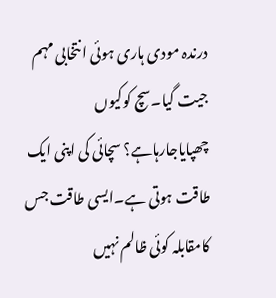درندہ مودی ہاری ہوئی انتخابی مہم جیت گیا۔سچ کوکیوں چھپایاجارہاہے؟ سچائی کی اپنی ایک طاقت ہوتی ہے۔ایسی طاقت جس کامقابلہ کوئی ظالم نہیں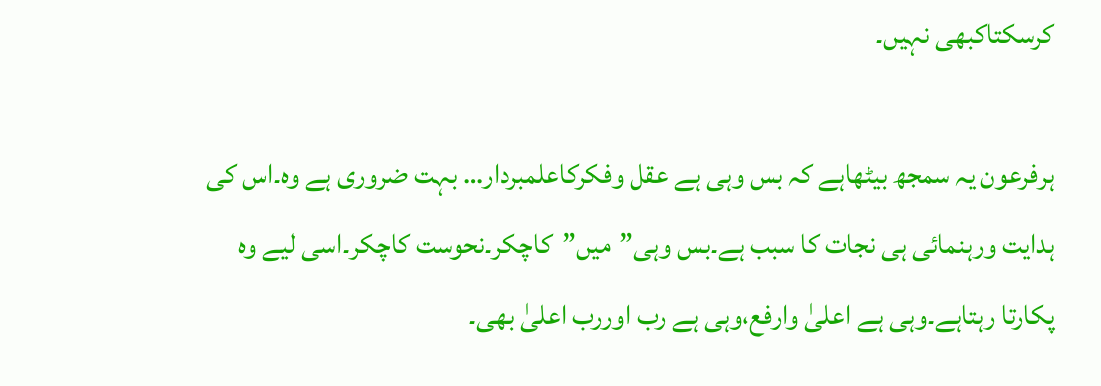کرسکتاکبھی نہیں۔

ہرفرعون یہ سمجھ بیٹھاہے کہ بس وہی ہے عقل وفکرکاعلمبردار… بہت ضروری ہے وہ۔اس کی ہدایت ورہنمائی ہی نجات کا سبب ہے۔بس وہی”میں”کاچکر۔نحوست کاچکر۔اسی لیے وہ پکارتا رہتاہے۔وہی ہے اعلیٰ وارفع،وہی ہے رب اوررب اعلیٰ بھی۔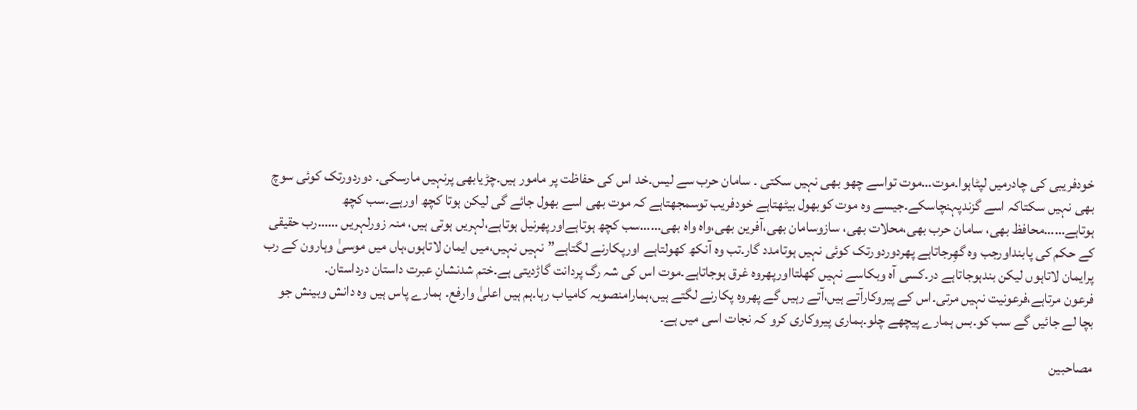خودفریبی کی چادرمیں لپٹاہوا۔موت…موت تواسے چھو بھی نہیں سکتی ۔ سامان حرب سے لیس۔خد اس کی حفاظت پر مامور ہیں۔چڑیابھی پرنہیں مارسکی۔ دوردورتک کوئی سوچ بھی نہیں سکتاکہ اسے گزندپہنچاسکے۔جیسے وہ موت کوبھول بیٹھتاہے خودفریب توسمجھتاہے کہ موت بھی اسے بھول جائے گی لیکن ہوتا کچھ اورہے۔سب کچھ ہوتاہے……محافظ بھی، سامان حرب بھی،محلات بھی، سازوسامان بھی،آفرین بھی،واہ واہ بھی……سب کچھ ہوتاہےاورپھرنیل ہوتاہے،لہریں ہوتی ہیں، منہ زورلہریں ……رب حقیقی کے حکم کی پابنداورجب وہ گھِرجاتاہے پھردوردورتک کوئی نہیں ہوتامدد گار۔تب وہ آنکھ کھولتاہے اورپکارنے لگتاہے”نہیں نہیں،میں ایمان لاتاہوں،ہاں میں موسیٰ وہارون کے رب پرایمان لاتاہوں لیکن بندہوجاتاہے در۔کسی آہ وبکاسے نہیں کھلتااورپھروہ غرق ہوجاتاہے۔موت اس کی شہ رگ پردانت گاڑدیتی ہے۔ختم شدنشانِ عبرت داستان درداستان۔
فرعون مرتاہے،فرعونیت نہیں مرتی۔اس کے پیروکارآتے ہیں،آتے رہیں گے پھروہ پکارنے لگتے ہیں،ہمارامنصوبہ کامیاب رہا۔ہم ہیں اعلیٰ وارفع۔ ہمارے پاس ہیں وہ دانش وبینش جو بچا لے جائیں گے سب کو۔بس ہمارے پیچھے چلو۔ہماری پیروکاری کرو کہ نجات اسی میں ہے۔

مصاحبین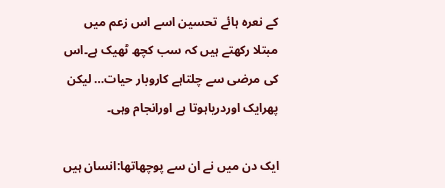کے نعرہ ہائے تحسین اسے اس زعم میں مبتلا رکھتے ہیں کہ سب کچھ ٹھیک ہے۔اس کی مرضی سے چلتاہے کاروبار حیات… لیکن پھرایک اوردریاہوتا ہے اورانجام وہی۔

ایک دن میں نے ان سے پوچھاتھا:انسان ہیں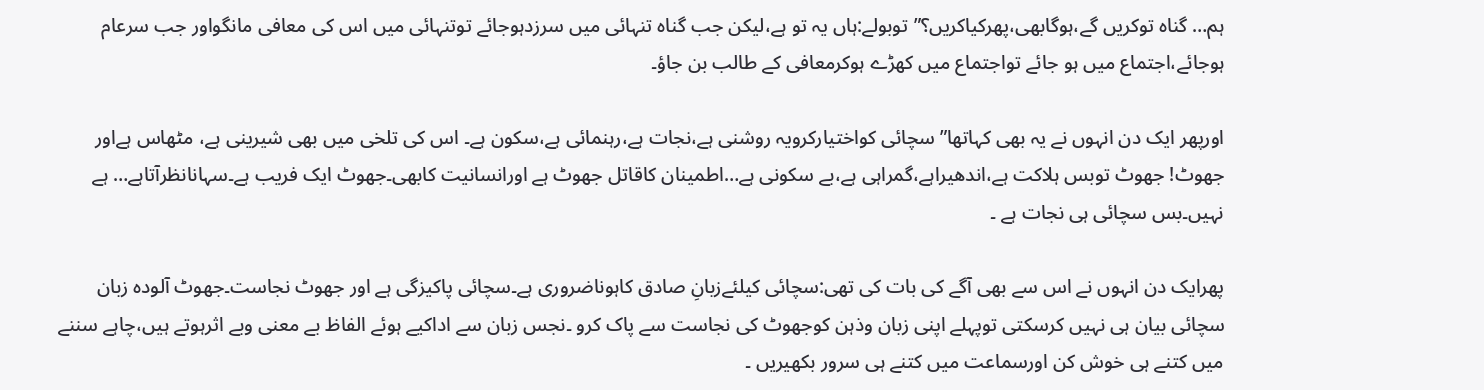ہم… گناہ توکریں گے،ہوگابھی،پھرکیاکریں؟”توبولے:ہاں یہ تو ہے،لیکن جب گناہ تنہائی میں سرزدہوجائے توتنہائی میں اس کی معافی مانگواور جب سرعام ہوجائے،اجتماع میں ہو جائے تواجتماع میں کھڑے ہوکرمعافی کے طالب بن جاؤ۔

اورپھر ایک دن انہوں نے یہ بھی کہاتھا”سچائی کواختیارکرویہ روشنی ہے،نجات ہے،رہنمائی ہے،سکون ہے۔ اس کی تلخی میں بھی شیرینی ہے، مٹھاس ہےاور جھوٹ! جھوٹ توبس ہلاکت ہے،اندھیراہے،گمراہی ہے،بے سکونی ہے…اطمینان کاقاتل جھوٹ ہے اورانسانیت کابھی۔جھوٹ ایک فریب ہے۔سہانانظرآتاہے… ہے نہیں۔بس سچائی ہی نجات ہے ۔

پھرایک دن انہوں نے اس سے بھی آگے کی بات کی تھی:سچائی کیلئےزبانِ صادق کاہوناضروری ہے۔سچائی پاکیزگی ہے اور جھوٹ نجاست۔جھوٹ آلودہ زبان سچائی بیان ہی نہیں کرسکتی توپہلے اپنی زبان وذہن کوجھوٹ کی نجاست سے پاک کرو ۔نجس زبان سے اداکیے ہوئے الفاظ بے معنی وبے اثرہوتے ہیں،چاہے سننے میں کتنے ہی خوش کن اورسماعت میں کتنے ہی سرور بکھیریں ۔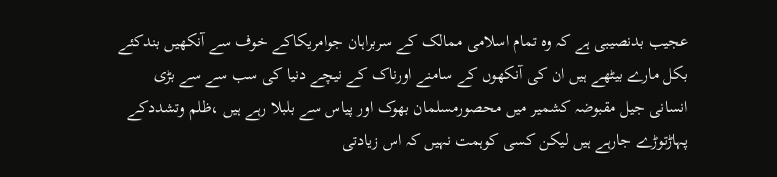عجیب بدنصیبی ہے کہ وہ تمام اسلامی ممالک کے سربراہان جوامریکاکے خوف سے آنکھیں بندکئے بکل مارے بیٹھے ہیں ان کی آنکھوں کے سامنے اورناک کے نیچے دنیا کی سب سے سے بڑی انسانی جیل مقبوضہ کشمیر میں محصورمسلمان بھوک اور پیاس سے بلبلا رہے ہیں ،ظلم وتشددکے پہاڑتوڑے جارہے ہیں لیکن کسی کوہمت نہیں کہ اس زیادتی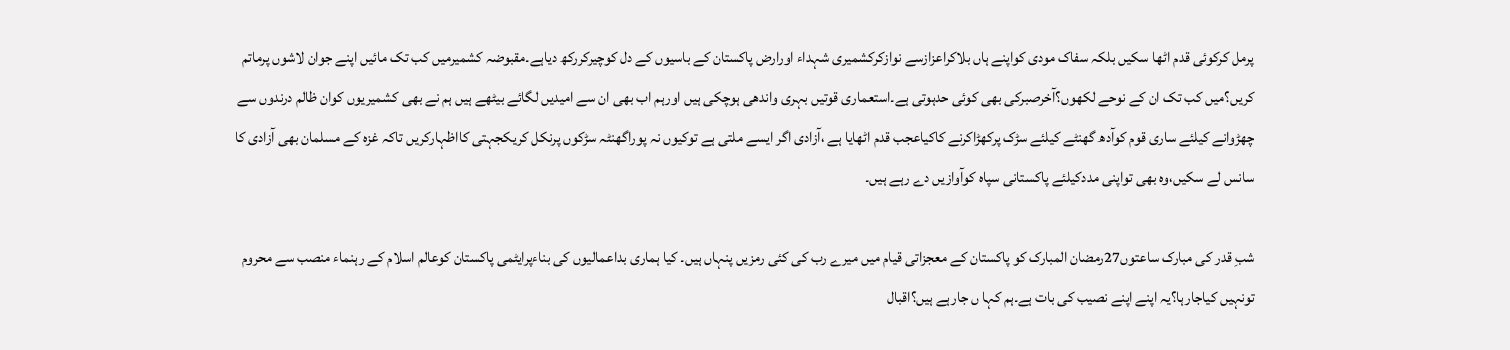پرمل کرکوئی قدم اٹھا سکیں بلکہ سفاک مودی کواپنے ہاں بلاکراعزازسے نوازکرکشمیری شہداء اورارض پاکستان کے باسیوں کے دل کوچیرکررکھ دیاہے۔مقبوضہ کشمیرمیں کب تک مائیں اپنے جوان لاشوں پرماتم کریں؟میں کب تک ان کے نوحے لکھوں؟آخرصبرکی بھی کوئی حدہوتی ہے۔استعماری قوتیں بہری واندھی ہوچکی ہیں اورہم اب بھی ان سے امیدیں لگائے بیٹھے ہیں ہم نے بھی کشمیریوں کوان ظالم درندوں سے چھڑوانے کیلئے ساری قوم کوآدھ گھنٹے کیلئے سڑک پرکھڑاکرنے کاکیاعجب قدم اٹھایا ہے ،آزادی اگر ایسے ملتی ہے توکیوں نہ پوراگھنٹہ سڑکوں پرنکل کریکجہتی کااظہارکریں تاکہ غزہ کے مسلمان بھی آزادی کا سانس لے سکیں،وہ بھی تواپنی مددکیلئے پاکستانی سپاہ کوآوازیں دے رہے ہیں۔

شبِ قدر کی مبارک ساعتوں27رمضان المبارک کو پاکستان کے معجزاتی قیام میں میرے رب کی کئی رمزیں پنہاں ہیں۔ کیا ہماری بداعمالیوں کی بناءپرایٹمی پاکستان کوعالم اسلام کے رہنماء منصب سے محروم تونہیں کیاجارہا؟یہ اپنے اپنے نصیب کی بات ہے۔ہم کہا ں جارہے ہیں؟اقبال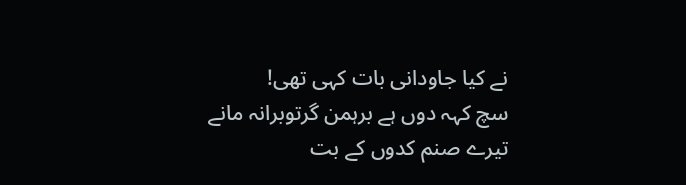نے کیا جاودانی بات کہی تھی!
سچ کہہ دوں ہے برہمن گرتوبرانہ مانے
تیرے صنم کدوں کے بت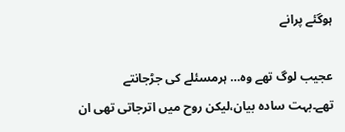ہوگئے پرانے

عجیب لوگ تھے وہ… ہرمسئلے کی جڑجانتے تھے۔بہت سادہ بیان،لیکن روح میں اترجاتی تھی ان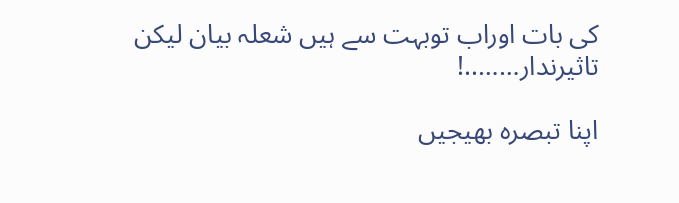کی بات اوراب توبہت سے ہیں شعلہ بیان لیکن تاثیرندار……..!

اپنا تبصرہ بھیجیں